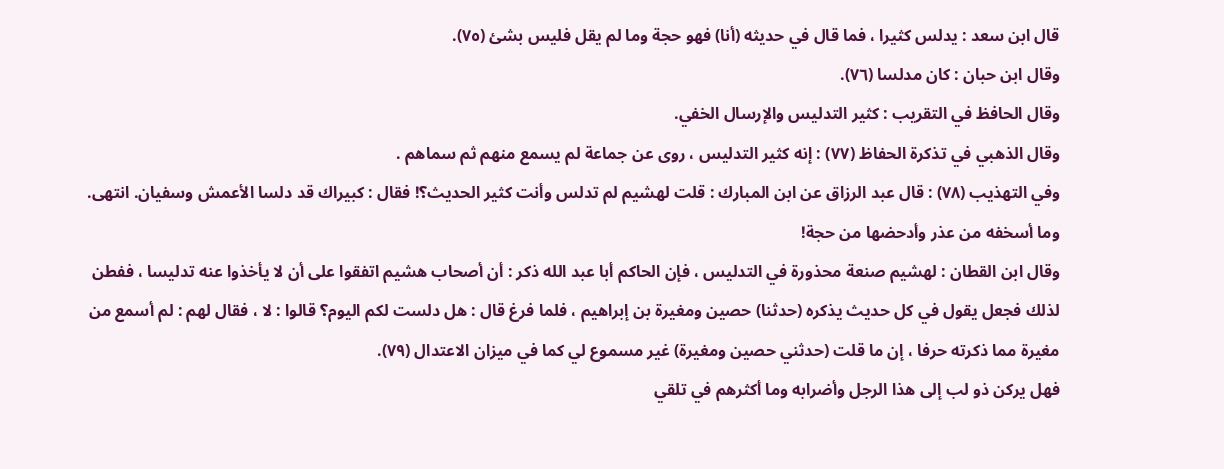قال ابن سعد : يدلس كثيرا ، فما قال في حديثه (أنا) فهو حجة وما لم يقل فليس بشئ (٧٥).
وقال ابن حبان : كان مدلسا (٧٦).
وقال الحافظ في التقريب : كثير التدليس والإرسال الخفي.
وقال الذهبي في تذكرة الحفاظ (٧٧) : إنه كثير التدليس ، روى عن جماعة لم يسمع منهم ثم سماهم .
وفي التهذيب (٧٨) : قال عبد الرزاق عن ابن المبارك : قلت لهشيم لم تدلس وأنت كثير الحديث؟! فقال : كبيراك قد دلسا الأعمش وسفيان. انتهى. وما أسخفه من عذر وأدحضها من حجة!
وقال ابن القطان : لهشيم صنعة محذورة في التدليس ، فإن الحاكم أبا عبد الله ذكر : أن أصحاب هشيم اتفقوا على أن لا يأخذوا عنه تدليسا ، ففطن لذلك فجعل يقول في كل حديث يذكره (حدثنا) حصين ومغيرة بن إبراهيم ، فلما فرغ قال : هل دلست لكم اليوم؟ قالوا : لا ، فقال لهم : لم أسمع من مغيرة مما ذكرته حرفا ، إن ما قلت (حدثني حصين ومغيرة) غير مسموع لي كما في ميزان الاعتدال (٧٩).
فهل يركن ذو لب إلى هذا الرجل وأضرابه وما أكثرهم في تلقي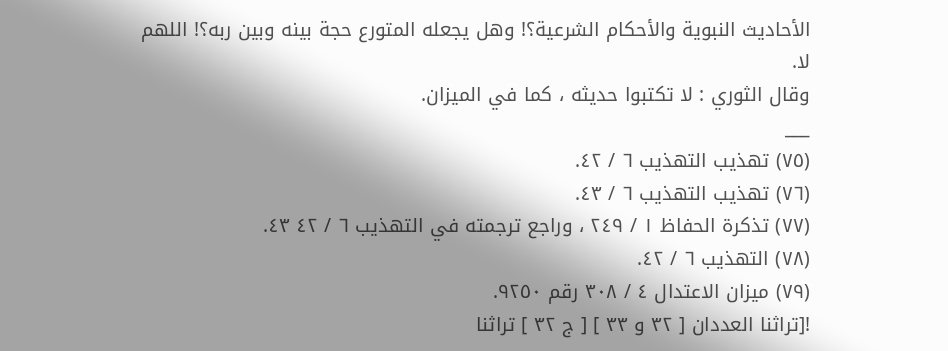الأحاديث النبوية والأحكام الشرعية؟! وهل يجعله المتورع حجة بينه وبين ربه؟! اللهم لا.
وقال الثوري : لا تكتبوا حديثه ، كما في الميزان.
___
(٧٥) تهذيب التهذيب ٦ / ٤٢.
(٧٦) تهذيب التهذيب ٦ / ٤٣.
(٧٧) تذكرة الحفاظ ١ / ٢٤٩ ، وراجع ترجمته في التهذيب ٦ / ٤٢ ٤٣.
(٧٨) التهذيب ٦ / ٤٢.
(٧٩) ميزان الاعتدال ٤ / ٣٠٨ رقم ٩٢٥٠.
![تراثنا العددان [ ٣٢ و ٣٣ ] [ ج ٣٢ ] تراثنا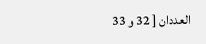العددان [ 32 و 33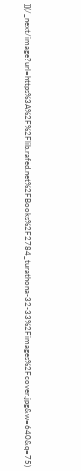]](/_next/image?url=https%3A%2F%2Flib.rafed.net%2FBooks%2F2784_turathona-32-33%2Fimages%2Fcover.jpg&w=640&q=75)